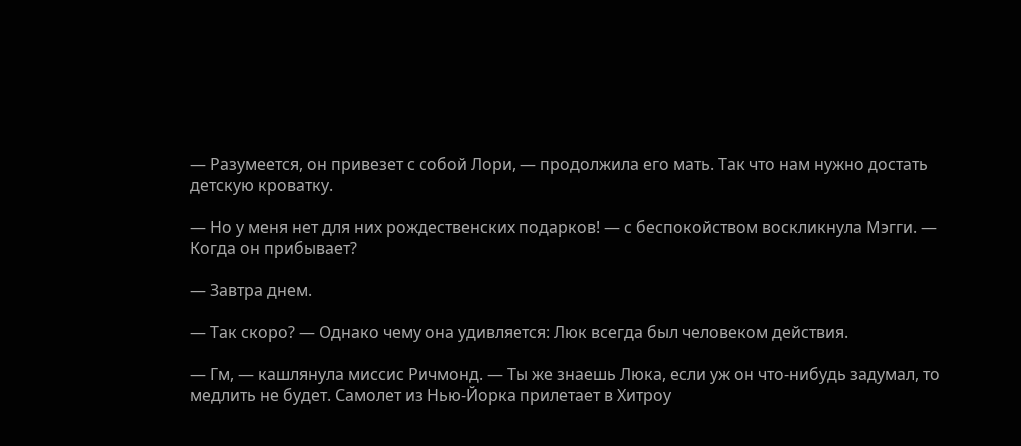— Разумеется, он привезет с собой Лори, — продолжила его мать. Так что нам нужно достать детскую кроватку.

— Но у меня нет для них рождественских подарков! — с беспокойством воскликнула Мэгги. — Когда он прибывает?

— Завтра днем.

— Так скоро? — Однако чему она удивляется: Люк всегда был человеком действия.

— Гм, — кашлянула миссис Ричмонд. — Ты же знаешь Люка, если уж он что-нибудь задумал, то медлить не будет. Самолет из Нью-Йорка прилетает в Хитроу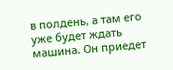в полдень, а там его уже будет ждать машина. Он приедет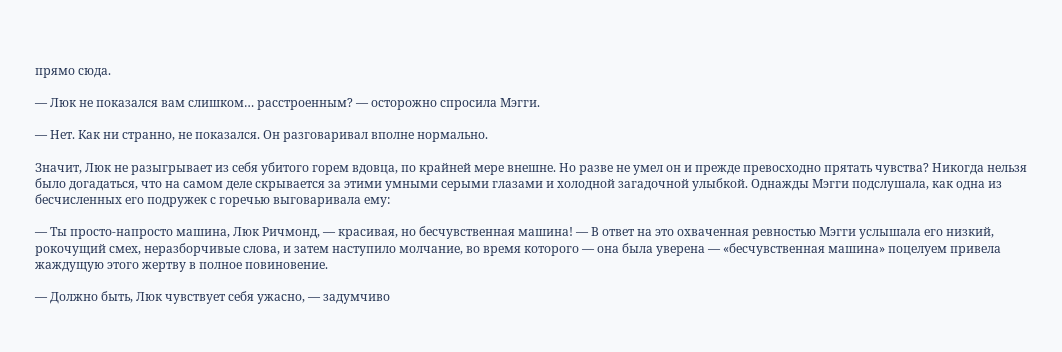прямо сюда.

— Люк не показался вам слишком… расстроенным? — осторожно спросила Мэгги.

— Нет. Как ни странно, не показался. Он разговаривал вполне нормально.

Значит, Люк не разыгрывает из себя убитого горем вдовца, по крайней мере внешне. Но разве не умел он и прежде превосходно прятать чувства? Никогда нельзя было догадаться, что на самом деле скрывается за этими умными серыми глазами и холодной загадочной улыбкой. Однажды Мэгги подслушала, как одна из бесчисленных его подружек с горечью выговаривала ему:

— Ты просто-напросто машина, Люк Ричмонд, — красивая, но бесчувственная машина! — В ответ на это охваченная ревностью Мэгги услышала его низкий, рокочущий смех, неразборчивые слова, и затем наступило молчание, во время которого — она была уверена — «бесчувственная машина» поцелуем привела жаждущую этого жертву в полное повиновение.

— Должно быть, Люк чувствует себя ужасно, — задумчиво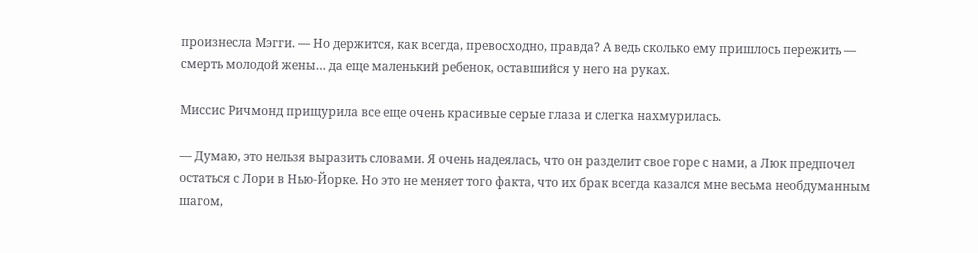произнесла Мэгги. — Но держится, как всегда, превосходно, правда? А ведь сколько ему пришлось пережить — смерть молодой жены… да еще маленький ребенок, оставшийся у него на руках.

Миссис Ричмонд прищурила все еще очень красивые серые глаза и слегка нахмурилась.

— Думаю, это нельзя выразить словами. Я очень надеялась, что он разделит свое горе с нами, а Люк предпочел остаться с Лори в Нью-Йорке. Но это не меняет того факта, что их брак всегда казался мне весьма необдуманным шагом,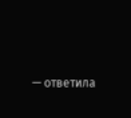— ответила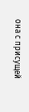она с присущей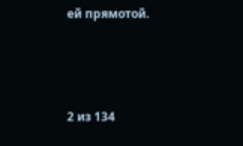ей прямотой.



2 из 134